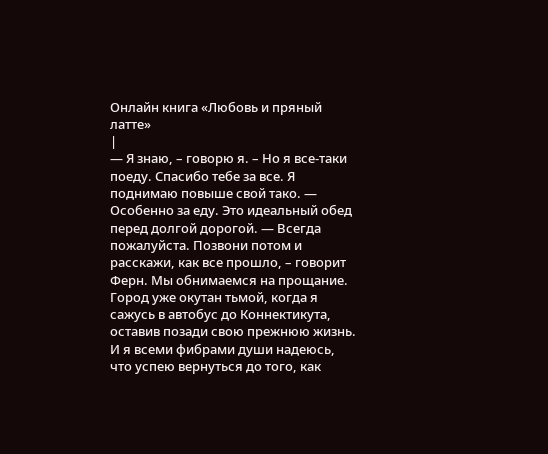Онлайн книга «Любовь и пряный латте»
|
— Я знаю, – говорю я. – Но я все-таки поеду. Спасибо тебе за все. Я поднимаю повыше свой тако. — Особенно за еду. Это идеальный обед перед долгой дорогой. — Всегда пожалуйста. Позвони потом и расскажи, как все прошло, – говорит Ферн. Мы обнимаемся на прощание. Город уже окутан тьмой, когда я сажусь в автобус до Коннектикута, оставив позади свою прежнюю жизнь. И я всеми фибрами души надеюсь, что успею вернуться до того, как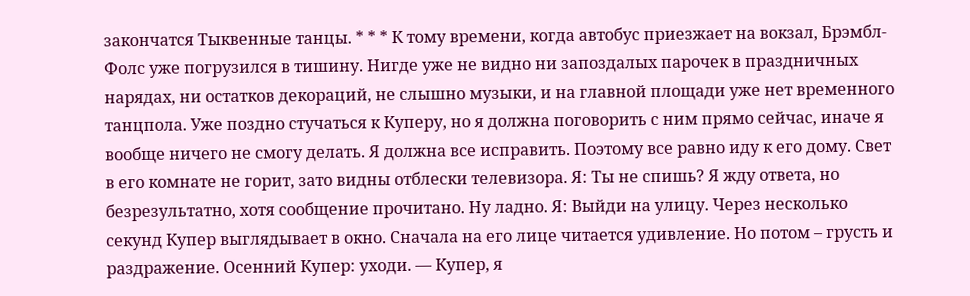закончатся Тыквенные танцы. * * * К тому времени, когда автобус приезжает на вокзал, Брэмбл-Фолс уже погрузился в тишину. Нигде уже не видно ни запоздалых парочек в праздничных нарядах, ни остатков декораций, не слышно музыки, и на главной площади уже нет временного танцпола. Уже поздно стучаться к Куперу, но я должна поговорить с ним прямо сейчас, иначе я вообще ничего не смогу делать. Я должна все исправить. Поэтому все равно иду к его дому. Свет в его комнате не горит, зато видны отблески телевизора. Я: Ты не спишь? Я жду ответа, но безрезультатно, хотя сообщение прочитано. Ну ладно. Я: Выйди на улицу. Через несколько секунд Купер выглядывает в окно. Сначала на его лице читается удивление. Но потом – грусть и раздражение. Осенний Купер: уходи. — Купер, я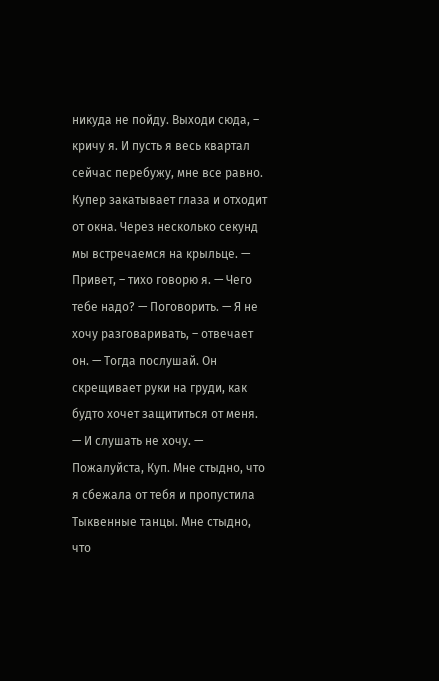никуда не пойду. Выходи сюда, – кричу я. И пусть я весь квартал сейчас перебужу, мне все равно. Купер закатывает глаза и отходит от окна. Через несколько секунд мы встречаемся на крыльце. — Привет, – тихо говорю я. — Чего тебе надо? — Поговорить. — Я не хочу разговаривать, – отвечает он. — Тогда послушай. Он скрещивает руки на груди, как будто хочет защититься от меня. — И слушать не хочу. — Пожалуйста, Куп. Мне стыдно, что я сбежала от тебя и пропустила Тыквенные танцы. Мне стыдно, что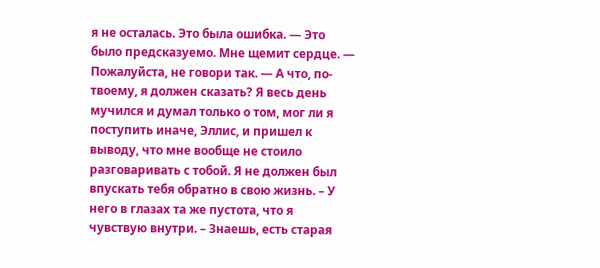я не осталась. Это была ошибка. — Это было предсказуемо. Мне щемит сердце. — Пожалуйста, не говори так. — А что, по-твоему, я должен сказать? Я весь день мучился и думал только о том, мог ли я поступить иначе, Эллис, и пришел к выводу, что мне вообще не стоило разговаривать с тобой. Я не должен был впускать тебя обратно в свою жизнь. – У него в глазах та же пустота, что я чувствую внутри. – Знаешь, есть старая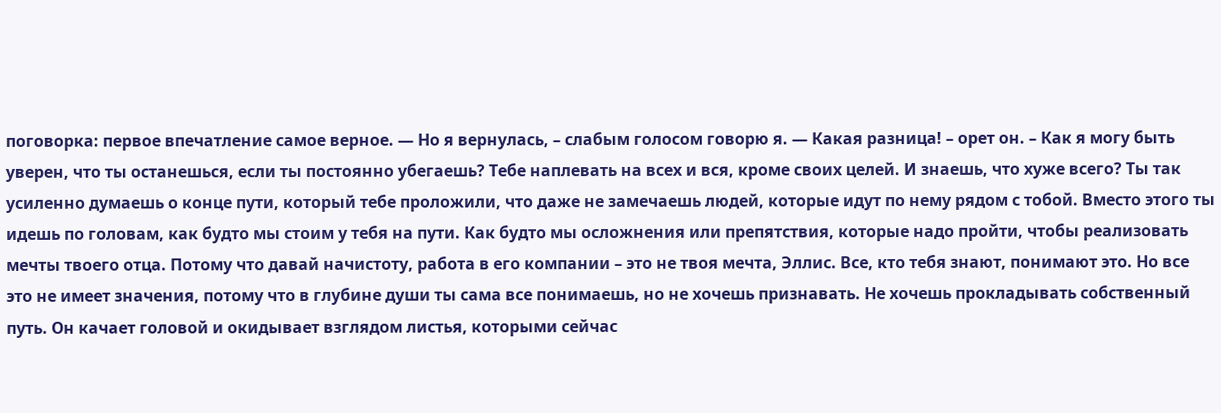поговорка: первое впечатление самое верное. — Но я вернулась, – слабым голосом говорю я. — Какая разница! – орет он. – Как я могу быть уверен, что ты останешься, если ты постоянно убегаешь? Тебе наплевать на всех и вся, кроме своих целей. И знаешь, что хуже всего? Ты так усиленно думаешь о конце пути, который тебе проложили, что даже не замечаешь людей, которые идут по нему рядом с тобой. Вместо этого ты идешь по головам, как будто мы стоим у тебя на пути. Как будто мы осложнения или препятствия, которые надо пройти, чтобы реализовать мечты твоего отца. Потому что давай начистоту, работа в его компании – это не твоя мечта, Эллис. Все, кто тебя знают, понимают это. Но все это не имеет значения, потому что в глубине души ты сама все понимаешь, но не хочешь признавать. Не хочешь прокладывать собственный путь. Он качает головой и окидывает взглядом листья, которыми сейчас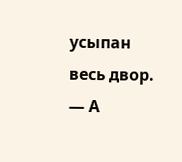усыпан весь двор. — А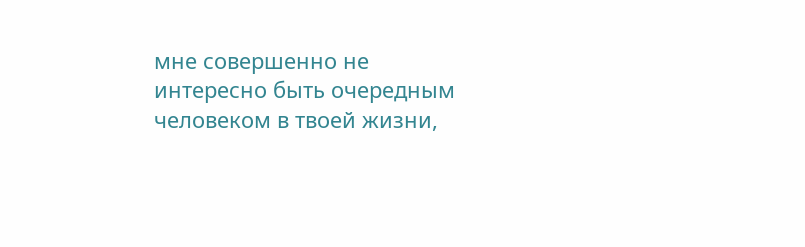мне совершенно не интересно быть очередным человеком в твоей жизни,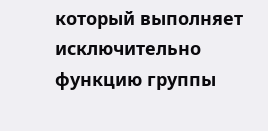который выполняет исключительно функцию группы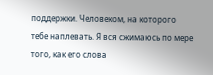поддержки. Человеком, на которого тебе наплевать. Я вся сжимаюсь по мере того, как его слова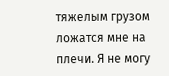тяжелым грузом ложатся мне на плечи. Я не могу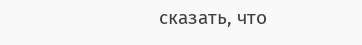сказать, что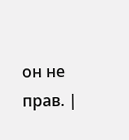он не прав. |